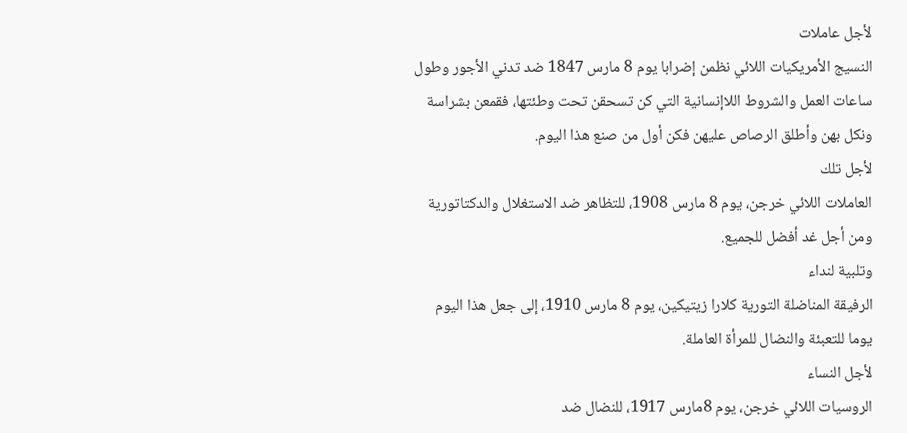لأجل عاملات
النسيج الأمريكيات اللائي نظمن إضرابا يوم 8 مارس 1847 ضد تدني الأجور وطول
ساعات العمل والشروط اللاإنسانية التي كن تسحقن تحت وطئتها، فقمعن بشراسة
ونكل بهن وأطلق الرصاص عليهن فكن أول من صنع هذا اليوم.
لأجل تلك
العاملات اللائي خرجن، يوم 8 مارس 1908، للتظاهر ضد الاستغلال والدكتاتورية
ومن أجل غد أفضل للجميع.
وتلبية لنداء
الرفيقة المناضلة التورية كلارا زيتيكين، يوم 8 مارس 1910، إلى جعل هذا اليوم
يوما للتعبئة والنضال للمرأة العاملة.
لأجل النساء
الروسيات اللائي خرجن، يوم 8مارس 1917، للنضال ضد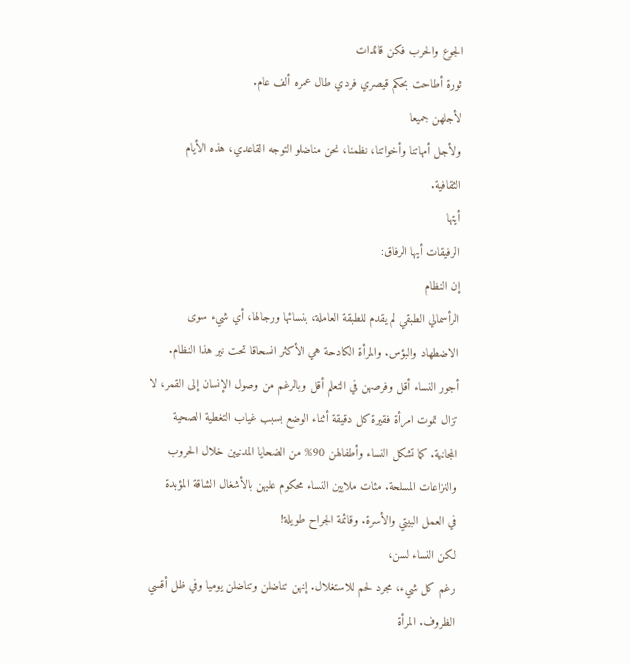الجوع والحرب فكن قائدات
ثورة أطاحت بحكم قيصري فردي طال عمره ألف عام.
لأجلهن جميعا
ولأجل أمهاتنا وأخواتنا، نظمنا، نحن مناضلو التوجه القاعدي، هذه الأيام
الثقافية.
أيتها
الرفيقات أيها الرفاق:
إن النظام
الرأسمالي الطبقي لم يقدم للطبقة العاملة، بنسائها ورجالها، أي شيء سوى
الاضطهاد والبؤس. والمرأة الكادحة هي الأكثر انسحاقا تحت نير هذا النظام.
أجور النساء أقل وفرصهن في التعلم أقل وبالرغم من وصول الإنسان إلى القمر، لا
تزال تموت امرأة فقيرة كل دقيقة أثناء الوضع بسبب غياب التغطية الصحية
المجانية. كما تشكل النساء وأطفالهن 90% من الضحايا المدنيين خلال الحروب
والنزاعات المسلحة. مئات ملايين النساء محكوم عليهن بالأشغال الشاقة المؤبدة
في العمل البيتي والأسرة. وقائمة الجراح طويلة!
لكن النساء لسن،
رغم كل شيء، مجرد لحم للاستغلال. إنهن تناضلن وتناضلن يوميا وفي ظل أقسي
الظروف. المرأة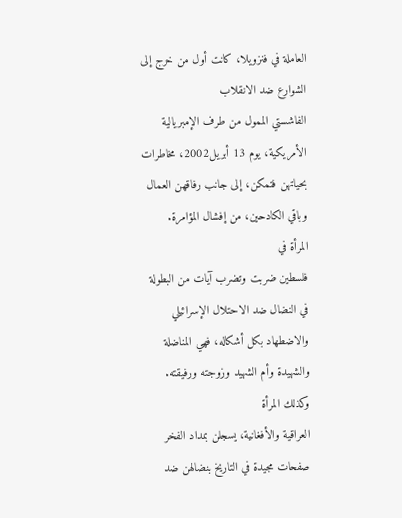العاملة في فنزويلا، كانت أول من خرج إلى الشوارع ضد الانقلاب
الفاشستي الممول من طرف الإمبريالية الأمريكية، يوم 13 أبريل2002، مخاطرات
بحياتهن فتمكن، إلى جانب رفاقهن العمال وباقي الكادحين، من إفشال المؤامرة.
المرأة في
فلسطين ضربت وتضرب آيات من البطولة في النضال ضد الاحتلال الإسرائيلي
والاضطهاد بكل أشكاله، فهي المناضلة والشهيدة وأم الشهيد وزوجته ورفيقته.
وكذلك المرأة
العراقية والأفغانية، يسجلن بمداد الفخر صفحات مجيدة في التاريخ بنضالهن ضد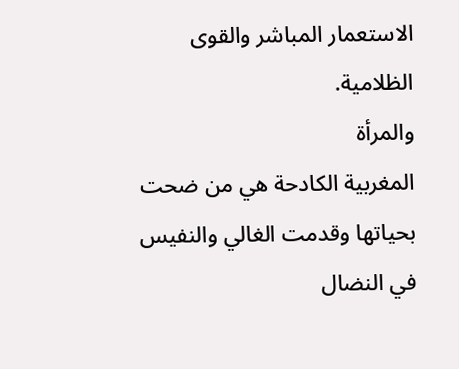الاستعمار المباشر والقوى الظلامية.
والمرأة
المغربية الكادحة هي من ضحت بحياتها وقدمت الغالي والنفيس في النضال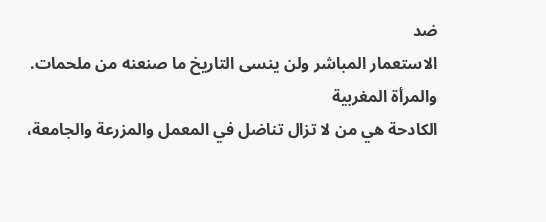ضد
الاستعمار المباشر ولن ينسى التاريخ ما صنعنه من ملحمات.
والمرأة المغربية
الكادحة هي من لا تزال تناضل في المعمل والمزرعة والجامعة،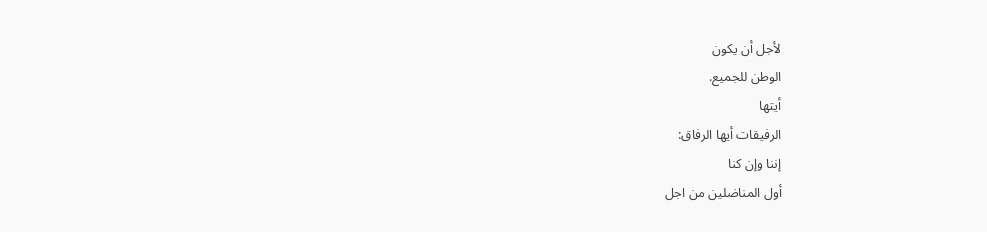لأجل أن يكون
الوطن للجميع.
أيتها
الرفيقات أيها الرفاق:
إننا وإن كنا
أول المناضلين من اجل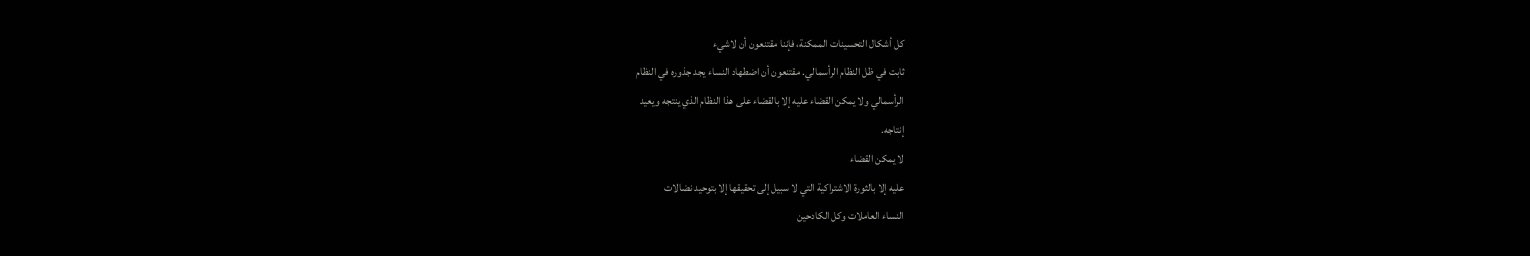كل أشكال التحسينات الممكنة، فإننا مقتنعون أن لاشيء
ثابت في ظل النظام الرأسمالي. مقتنعون أن اضطهاد النساء يجد جذوره في النظام
الرأسمالي ولا يمكن القضاء عليه إلا بالقضاء على هذا النظام الذي ينتجه ويعيد
إنتاجه.
لا يمكن القضاء
عليه إلا بالثورة الاشتراكية التي لا سبيل إلى تحقيقها إلا بتوحيد نضالات
النساء العاملات وكل الكادحين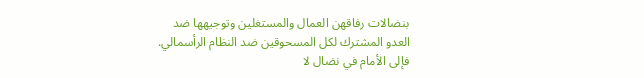بنضالات رفاقهن العمال والمستغلين وتوجيهها ضد
العدو المشترك لكل المسحوقين ضد النظام الرأسمالي.
فإلى الأمام في نضال لا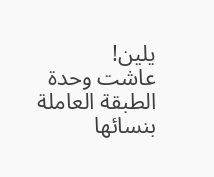يلين!
عاشت وحدة الطبقة العاملة بنسائها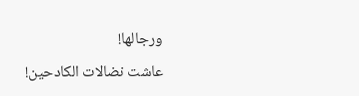ورجالها!
عاشت نضالات الكادحين!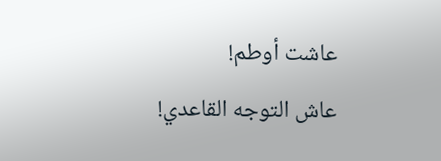عاشت أوطم!
عاش التوجه القاعدي!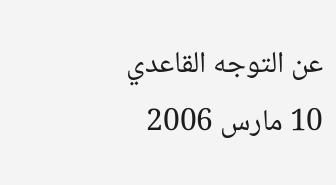عن التوجه القاعدي
10 مارس 2006